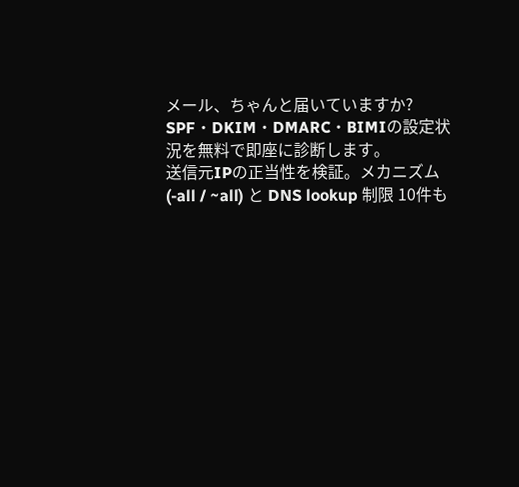メール、ちゃんと届いていますか? SPF・DKIM・DMARC・BIMIの設定状況を無料で即座に診断します。
送信元IPの正当性を検証。メカニズム (-all / ~all) と DNS lookup 制限 10件も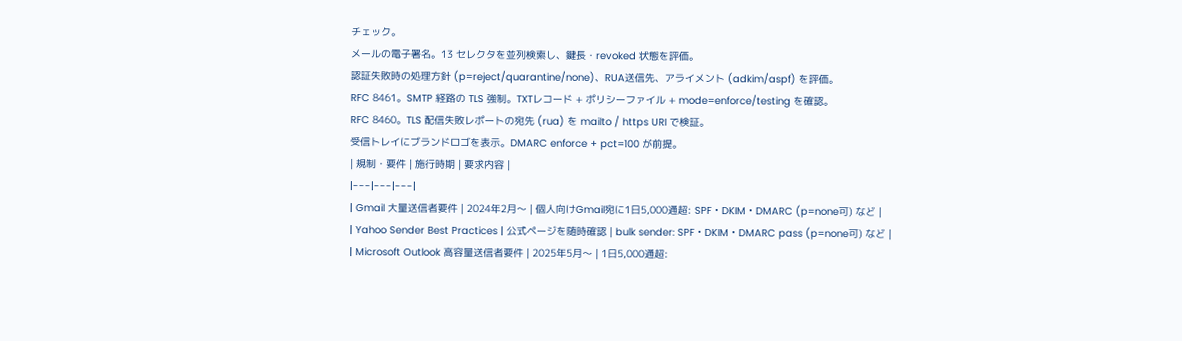チェック。
メールの電子署名。13 セレクタを並列検索し、鍵長・revoked 状態を評価。
認証失敗時の処理方針 (p=reject/quarantine/none)、RUA送信先、アライメント (adkim/aspf) を評価。
RFC 8461。SMTP 経路の TLS 強制。TXTレコード + ポリシーファイル + mode=enforce/testing を確認。
RFC 8460。TLS 配信失敗レポートの宛先 (rua) を mailto / https URI で検証。
受信トレイにブランドロゴを表示。DMARC enforce + pct=100 が前提。
| 規制・要件 | 施行時期 | 要求内容 |
|---|---|---|
| Gmail 大量送信者要件 | 2024年2月〜 | 個人向けGmail宛に1日5,000通超: SPF・DKIM・DMARC (p=none可) など |
| Yahoo Sender Best Practices | 公式ページを随時確認 | bulk sender: SPF・DKIM・DMARC pass (p=none可) など |
| Microsoft Outlook 高容量送信者要件 | 2025年5月〜 | 1日5,000通超: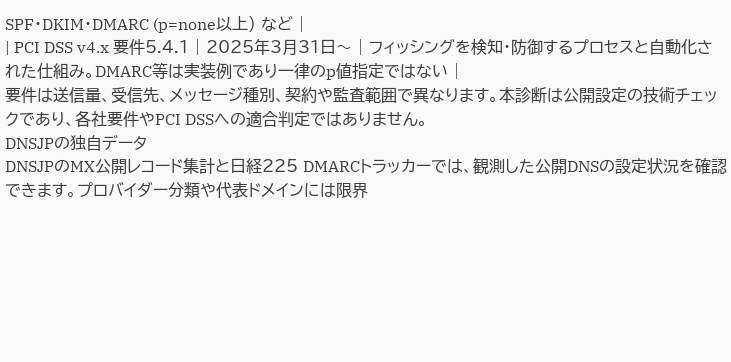SPF・DKIM・DMARC (p=none以上) など |
| PCI DSS v4.x 要件5.4.1 | 2025年3月31日〜 | フィッシングを検知・防御するプロセスと自動化された仕組み。DMARC等は実装例であり一律のp値指定ではない |
要件は送信量、受信先、メッセージ種別、契約や監査範囲で異なります。本診断は公開設定の技術チェックであり、各社要件やPCI DSSへの適合判定ではありません。
DNSJPの独自データ
DNSJPのMX公開レコード集計と日経225 DMARCトラッカーでは、観測した公開DNSの設定状況を確認できます。プロバイダー分類や代表ドメインには限界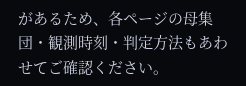があるため、各ページの母集団・観測時刻・判定方法もあわせてご確認ください。